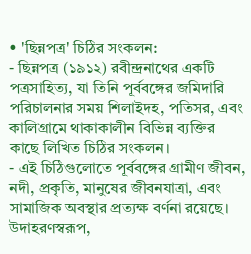• 'ছিন্নপত্র' চিঠির সংকলন:
- ছিন্নপত্র (১৯১২) রবীন্দ্রনাথের একটি পত্রসাহিত্য, যা তিনি পূর্ববঙ্গের জমিদারি পরিচালনার সময় শিলাইদহ, পতিসর, এবং কালিগ্রামে থাকাকালীন বিভিন্ন ব্যক্তির কাছে লিখিত চিঠির সংকলন।
- এই চিঠিগুলোতে পূর্ববঙ্গের গ্রামীণ জীবন, নদী, প্রকৃতি, মানুষের জীবনযাত্রা, এবং সামাজিক অবস্থার প্রত্যক্ষ বর্ণনা রয়েছে। উদাহরণস্বরূপ,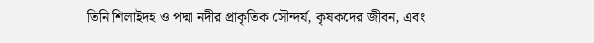তিনি শিলাইদহ ও পদ্মা নদীর প্রাকৃতিক সৌন্দর্য, কৃষকদের জীবন, এবং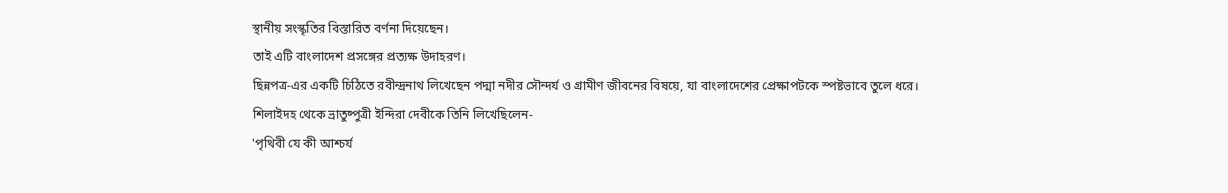স্থানীয় সংস্কৃতির বিস্তারিত বর্ণনা দিয়েছেন।
তাই এটি বাংলাদেশ প্রসঙ্গের প্রত্যক্ষ উদাহরণ।
ছিন্নপত্র-এর একটি চিঠিতে রবীন্দ্রনাথ লিখেছেন পদ্মা নদীর সৌন্দর্য ও গ্রামীণ জীবনের বিষয়ে, যা বাংলাদেশের প্রেক্ষাপটকে স্পষ্টভাবে তুলে ধরে।
শিলাইদহ থেকে ভ্রাতুষ্পুত্রী ইন্দিরা দেবীকে তিনি লিখেছিলেন-
'পৃথিবী যে কী আশ্চর্য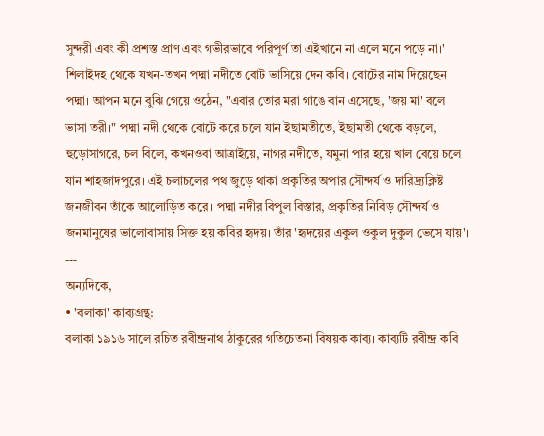সুন্দরী এবং কী প্রশস্ত প্রাণ এবং গভীরভাবে পরিপূর্ণ তা এইখানে না এলে মনে পড়ে না।' শিলাইদহ থেকে যখন-তখন পদ্মা নদীতে বোট ভাসিয়ে দেন কবি। বোটের নাম দিয়েছেন পদ্মা। আপন মনে বুঝি গেয়ে ওঠেন, "এবার তোর মরা গাঙে বান এসেছে, 'জয় মা' বলে ভাসা তরী।" পদ্মা নদী থেকে বোটে করে চলে যান ইছামতীতে, ইছামতী থেকে বড়লে, হুড়োসাগরে, চল বিলে, কখনওবা আত্রাইয়ে, নাগর নদীতে, যমুনা পার হয়ে খাল বেয়ে চলে যান শাহজাদপুরে। এই চলাচলের পথ জুড়ে থাকা প্রকৃতির অপার সৌন্দর্য ও দারিদ্র্যক্লিষ্ট জনজীবন তাঁকে আলোড়িত করে। পদ্মা নদীর বিপুল বিস্তার, প্রকৃতির নিবিড় সৌন্দর্য ও জনমানুষের ভালোবাসায় সিক্ত হয় কবির হৃদয়। তাঁর 'হৃদয়ের একুল ওকুল দুকুল ভেসে যায়'।
---
অন্যদিকে,
• 'বলাকা' কাব্যগ্রন্থ:
বলাকা ১৯১৬ সালে রচিত রবীন্দ্রনাথ ঠাকুরের গতিচেতনা বিষয়ক কাব্য। কাব্যটি রবীন্দ্র কবি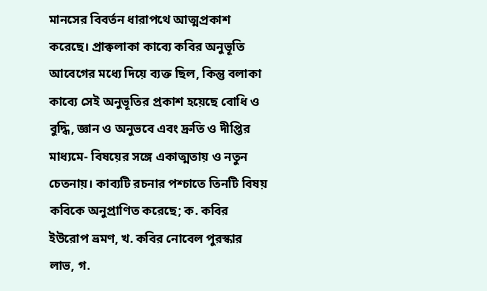মানসের বিবর্তন ধারাপথে আত্মপ্রকাশ করেছে। প্রাক্বলাকা কাব্যে কবির অনুভূতি আবেগের মধ্যে দিয়ে ব্যক্ত ছিল, কিন্তু বলাকা কাব্যে সেই অনুভূতির প্রকাশ হয়েছে বোধি ও বুদ্ধি, জ্ঞান ও অনুভবে এবং দ্রুতি ও দীপ্তির মাধ্যমে- বিষয়ের সঙ্গে একাত্মতায় ও নতুন চেতনায়। কাব্যটি রচনার পশ্চাতে তিনটি বিষয় কবিকে অনুপ্রাণিত করেছে; ক. কবির ইউরোপ ভ্রমণ, খ. কবির নোবেল পুরস্কার লাভ, গ.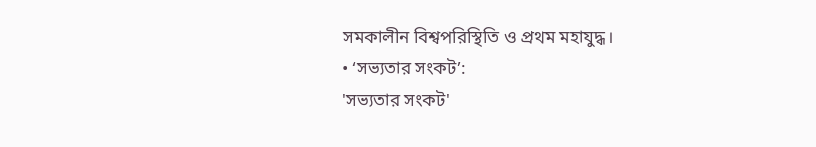সমকালীন বিশ্বপরিস্থিতি ও প্রথম মহাযুদ্ধ।
• ‘সভ্যতার সংকট’:
'সভ্যতার সংকট'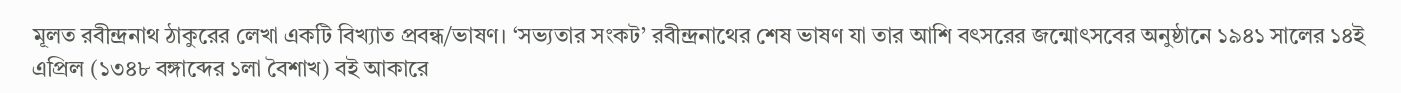মূলত রবীন্দ্রনাথ ঠাকুরের লেখা একটি বিখ্যাত প্রবন্ধ/ভাষণ। ‘সভ্যতার সংকট’ রবীন্দ্রনাথের শেষ ভাষণ যা তার আশি বৎসরের জন্মোৎসবের অনুষ্ঠানে ১৯৪১ সালের ১৪ই এপ্রিল (১৩৪৮ বঙ্গাব্দের ১লা বৈশাখ) বই আকারে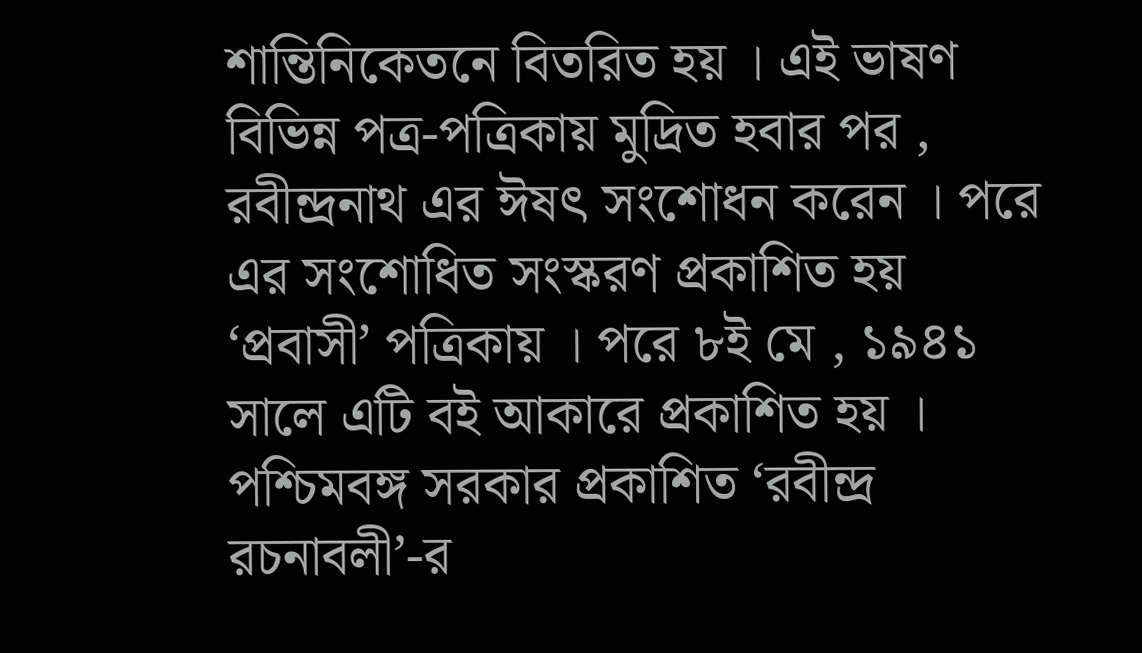শান্তিনিকেতনে বিতরিত হয় । এই ভাষণ বিভিন্ন পত্র-পত্রিকায় মুদ্রিত হবার পর , রবীন্দ্রনাথ এর ঈষৎ সংশোধন করেন । পরে এর সংশোধিত সংস্করণ প্রকাশিত হয় ‘প্রবাসী’ পত্রিকায় । পরে ৮ই মে , ১৯৪১ সালে এটি বই আকারে প্রকাশিত হয় ।
পশ্চিমবঙ্গ সরকার প্রকাশিত ‘রবীন্দ্র রচনাবলী’-র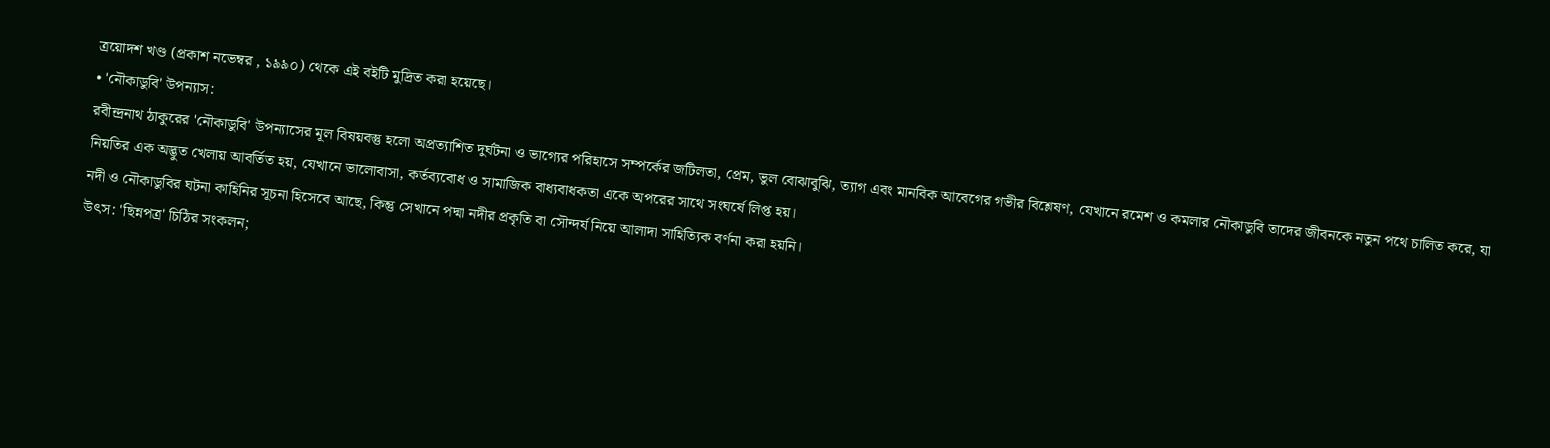ত্রয়োদশ খণ্ড (প্রকাশ নভেম্বর , ১৯৯০) থেকে এই বইটি মুদ্রিত করা হয়েছে।
• 'নৌকাডুবি' উপন্যাস:
রবীন্দ্রনাথ ঠাকুরের 'নৌকাডুবি' উপন্যাসের মূল বিষয়বস্তু হলো অপ্রত্যাশিত দুর্ঘটনা ও ভাগ্যের পরিহাসে সম্পর্কের জটিলতা, প্রেম, ভুল বোঝাবুঝি, ত্যাগ এবং মানবিক আবেগের গভীর বিশ্লেষণ, যেখানে রমেশ ও কমলার নৌকাডুবি তাদের জীবনকে নতুন পথে চালিত করে, যা নিয়তির এক অদ্ভুত খেলায় আবর্তিত হয়, যেখানে ভালোবাসা, কর্তব্যবোধ ও সামাজিক বাধ্যবাধকতা একে অপরের সাথে সংঘর্ষে লিপ্ত হয়।
নদী ও নৌকাডুবির ঘটনা কাহিনির সূচনা হিসেবে আছে, কিন্তু সেখানে পদ্মা নদীর প্রকৃতি বা সৌন্দর্য নিয়ে আলাদা সাহিত্যিক বর্ণনা করা হয়নি।
উৎস: 'ছিন্নপত্র' চিঠির সংকলন;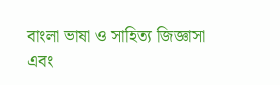বাংলা ভাষা ও সাহিত্য জিজ্ঞাসা এবং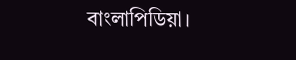বাংলাপিডিয়া।